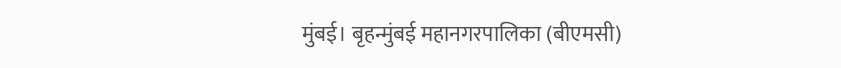मुंबई। बृहन्मुंबई महानगरपालिका (बीएमसी)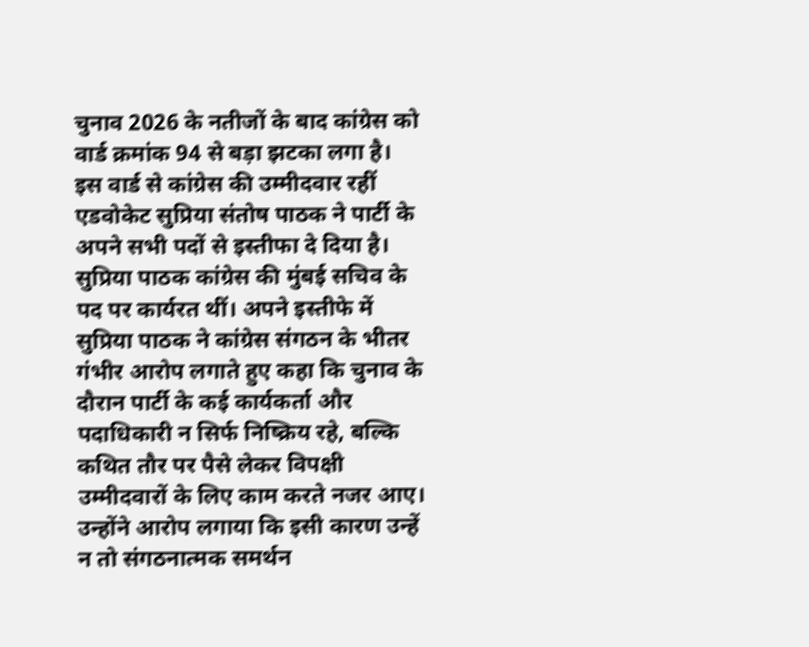चुनाव 2026 के नतीजों के बाद कांग्रेस को वार्ड क्रमांक 94 से बड़ा झटका लगा है। इस वार्ड से कांग्रेस की उम्मीदवार रहीं एडवोकेट सुप्रिया संतोष पाठक ने पार्टी के अपने सभी पदों से इस्तीफा दे दिया है। सुप्रिया पाठक कांग्रेस की मुंबई सचिव के पद पर कार्यरत थीं। अपने इस्तीफे में सुप्रिया पाठक ने कांग्रेस संगठन के भीतर गंभीर आरोप लगाते हुए कहा कि चुनाव के दौरान पार्टी के कई कार्यकर्ता और पदाधिकारी न सिर्फ निष्क्रिय रहे, बल्कि कथित तौर पर पैसे लेकर विपक्षी उम्मीदवारों के लिए काम करते नजर आए। उन्होंने आरोप लगाया कि इसी कारण उन्हें न तो संगठनात्मक समर्थन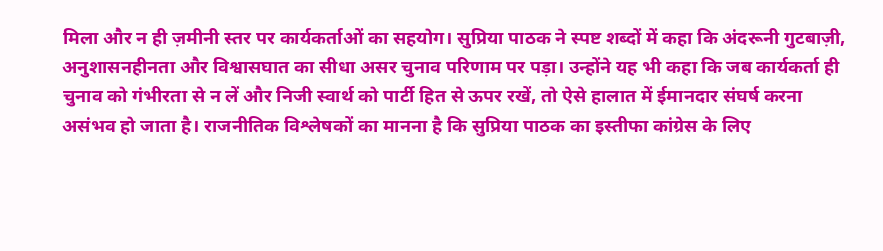मिला और न ही ज़मीनी स्तर पर कार्यकर्ताओं का सहयोग। सुप्रिया पाठक ने स्पष्ट शब्दों में कहा कि अंदरूनी गुटबाज़ी, अनुशासनहीनता और विश्वासघात का सीधा असर चुनाव परिणाम पर पड़ा। उन्होंने यह भी कहा कि जब कार्यकर्ता ही चुनाव को गंभीरता से न लें और निजी स्वार्थ को पार्टी हित से ऊपर रखें, तो ऐसे हालात में ईमानदार संघर्ष करना असंभव हो जाता है। राजनीतिक विश्लेषकों का मानना है कि सुप्रिया पाठक का इस्तीफा कांग्रेस के लिए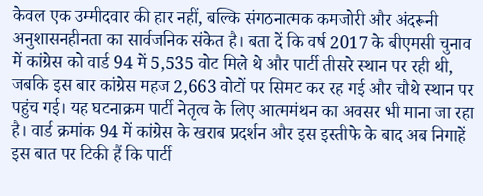केवल एक उम्मीदवार की हार नहीं, बल्कि संगठनात्मक कमजोरी और अंदरूनी अनुशासनहीनता का सार्वजनिक संकेत है। बता दें कि वर्ष 2017 के बीएमसी चुनाव में कांग्रेस को वार्ड 94 में 5,535 वोट मिले थे और पार्टी तीसरे स्थान पर रही थी, जबकि इस बार कांग्रेस महज 2,663 वोटों पर सिमट कर रह गई और चौथे स्थान पर पहुंच गई। यह घटनाक्रम पार्टी नेतृत्व के लिए आत्ममंथन का अवसर भी माना जा रहा है। वार्ड क्रमांक 94 में कांग्रेस के खराब प्रदर्शन और इस इस्तीफे के बाद अब निगाहें इस बात पर टिकी हैं कि पार्टी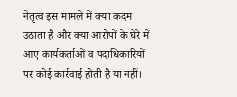नेतृत्व इस मामले में क्या कदम उठाता है और क्या आरोपों के घेरे में आए कार्यकर्ताओं व पदाधिकारियों पर कोई कार्रवाई होती है या नहीं।